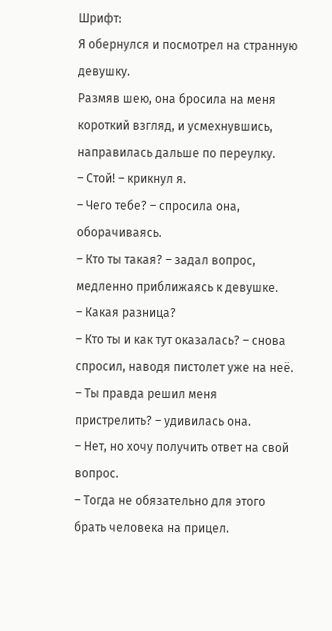Шрифт:
Я обернулся и посмотрел на странную девушку.
Размяв шею, она бросила на меня короткий взгляд, и усмехнувшись, направилась дальше по переулку.
– Стой! – крикнул я.
– Чего тебе? – спросила она, оборачиваясь.
– Кто ты такая? – задал вопрос, медленно приближаясь к девушке.
– Какая разница?
– Кто ты и как тут оказалась? – снова спросил, наводя пистолет уже на неё.
– Ты правда решил меня пристрелить? – удивилась она.
– Нет, но хочу получить ответ на свой вопрос.
– Тогда не обязательно для этого брать человека на прицел.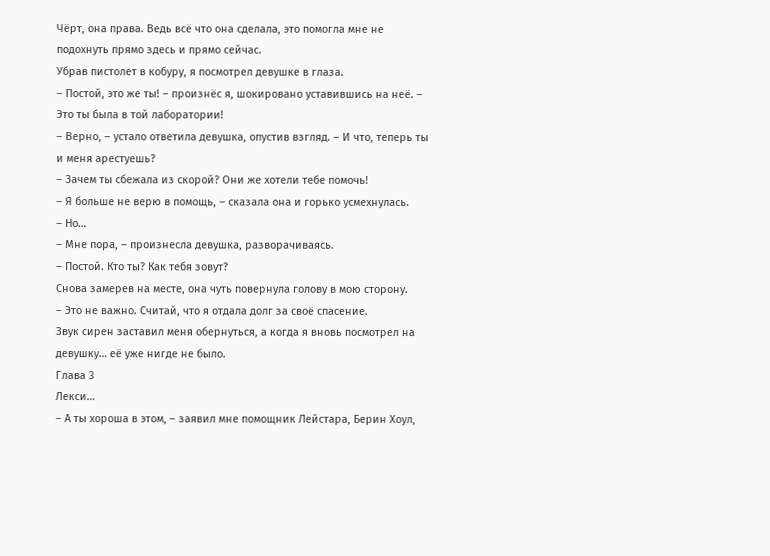Чёрт, она права. Ведь всё что она сделала, это помогла мне не подохнуть прямо здесь и прямо сейчас.
Убрав пистолет в кобуру, я посмотрел девушке в глаза.
– Постой, это же ты! – произнёс я, шокировано уставившись на неё. – Это ты была в той лаборатории!
– Верно, – устало ответила девушка, опустив взгляд. – И что, теперь ты и меня арестуешь?
– Зачем ты сбежала из скорой? Они же хотели тебе помочь!
– Я больше не верю в помощь, – сказала она и горько усмехнулась.
– Но…
– Мне пора, – произнесла девушка, разворачиваясь.
– Постой. Кто ты? Как тебя зовут?
Снова замерев на месте, она чуть повернула голову в мою сторону.
– Это не важно. Считай, что я отдала долг за своё спасение.
Звук сирен заставил меня обернуться, а когда я вновь посмотрел на девушку… её уже нигде не было.
Глава 3
Лекси…
– А ты хороша в этом, – заявил мне помощник Лейстара, Берин Хоул,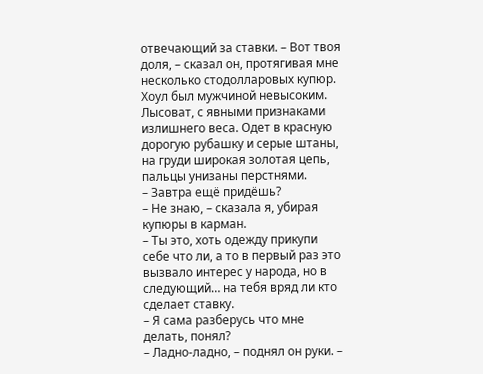отвечающий за ставки. – Вот твоя доля, – сказал он, протягивая мне несколько стодолларовых купюр.
Хоул был мужчиной невысоким. Лысоват, с явными признаками излишнего веса. Одет в красную дорогую рубашку и серые штаны, на груди широкая золотая цепь, пальцы унизаны перстнями.
– Завтра ещё придёшь?
– Не знаю, – сказала я, убирая купюры в карман.
– Ты это, хоть одежду прикупи себе что ли, а то в первый раз это вызвало интерес у народа, но в следующий… на тебя вряд ли кто сделает ставку.
– Я сама разберусь что мне делать, понял?
– Ладно-ладно, – поднял он руки. –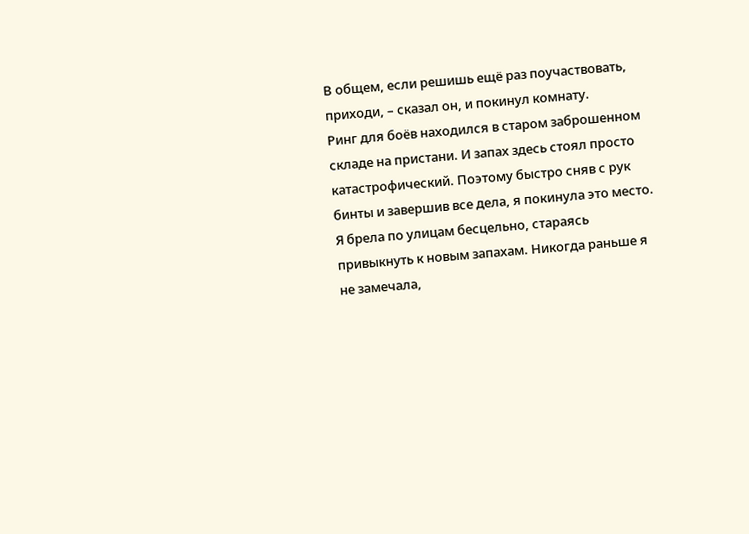В общем, если решишь ещё раз поучаствовать, приходи, – сказал он, и покинул комнату.
Ринг для боёв находился в старом заброшенном складе на пристани. И запах здесь стоял просто катастрофический. Поэтому быстро сняв с рук бинты и завершив все дела, я покинула это место.
Я брела по улицам бесцельно, стараясь привыкнуть к новым запахам. Никогда раньше я не замечала,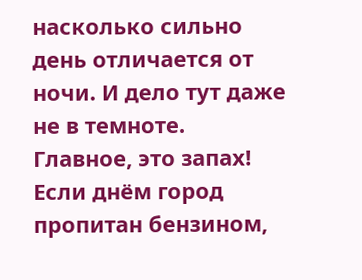насколько сильно день отличается от ночи. И дело тут даже не в темноте. Главное, это запах! Если днём город пропитан бензином,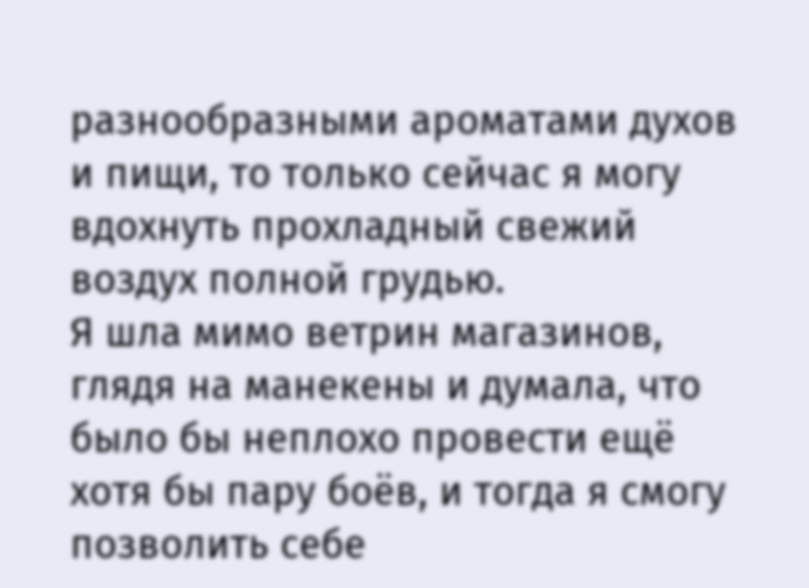разнообразными ароматами духов и пищи, то только сейчас я могу вдохнуть прохладный свежий воздух полной грудью.
Я шла мимо ветрин магазинов, глядя на манекены и думала, что было бы неплохо провести ещё хотя бы пару боёв, и тогда я смогу позволить себе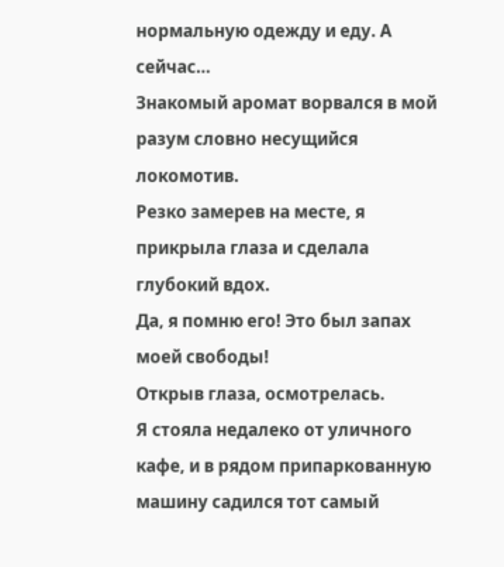нормальную одежду и еду. А сейчас…
Знакомый аромат ворвался в мой разум словно несущийся локомотив.
Резко замерев на месте, я прикрыла глаза и сделала глубокий вдох.
Да, я помню его! Это был запах моей свободы!
Открыв глаза, осмотрелась.
Я стояла недалеко от уличного кафе, и в рядом припаркованную машину садился тот самый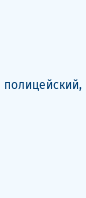полицейский,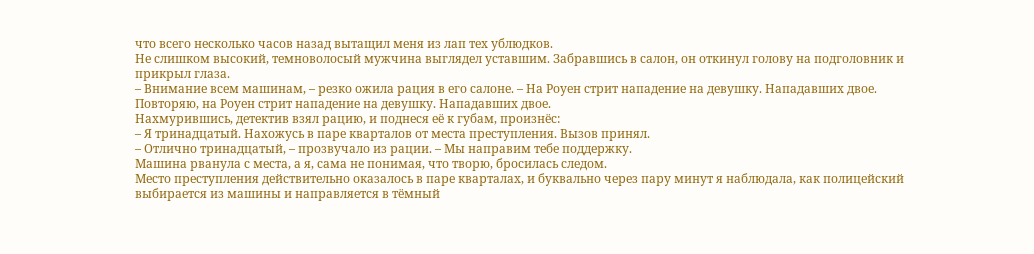что всего несколько часов назад вытащил меня из лап тех ублюдков.
Не слишком высокий, темноволосый мужчина выглядел уставшим. Забравшись в салон, он откинул голову на подголовник и прикрыл глаза.
– Внимание всем машинам, – резко ожила рация в его салоне. – На Роуен стрит нападение на девушку. Нападавших двое. Повторяю, на Роуен стрит нападение на девушку. Нападавших двое.
Нахмурившись, детектив взял рацию, и поднеся её к губам, произнёс:
– Я тринадцатый. Нахожусь в паре кварталов от места преступления. Вызов принял.
– Отлично тринадцатый, – прозвучало из рации. – Мы направим тебе поддержку.
Машина рванула с места, а я, сама не понимая, что творю, бросилась следом.
Место преступления действительно оказалось в паре кварталах, и буквально через пару минут я наблюдала, как полицейский выбирается из машины и направляется в тёмный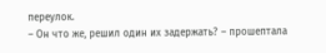переулок.
– Он что же, решил один их задержать? – прошептала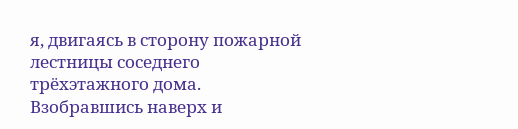я, двигаясь в сторону пожарной лестницы соседнего трёхэтажного дома.
Взобравшись наверх и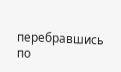перебравшись по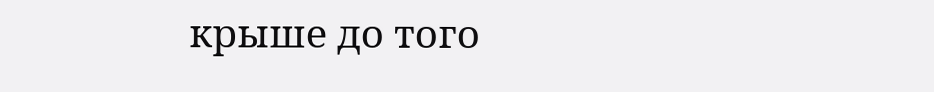крыше до того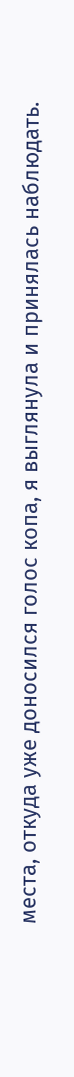места, откуда уже доносился голос копа, я выглянула и принялась наблюдать.